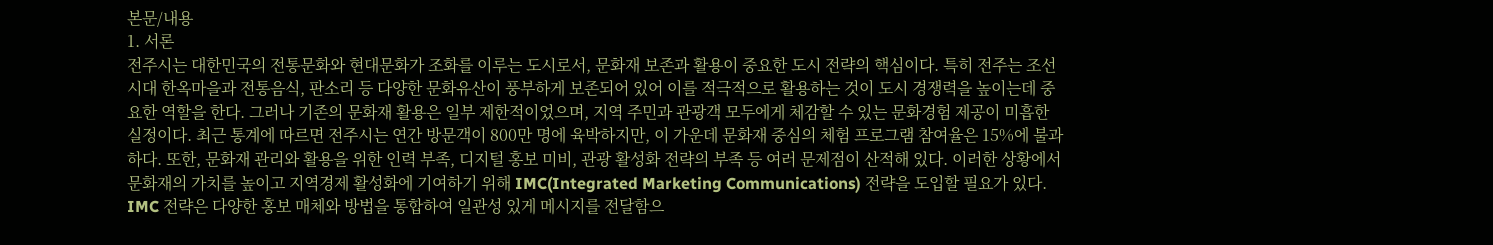본문/내용
1. 서론
전주시는 대한민국의 전통문화와 현대문화가 조화를 이루는 도시로서, 문화재 보존과 활용이 중요한 도시 전략의 핵심이다. 특히 전주는 조선시대 한옥마을과 전통음식, 판소리 등 다양한 문화유산이 풍부하게 보존되어 있어 이를 적극적으로 활용하는 것이 도시 경쟁력을 높이는데 중요한 역할을 한다. 그러나 기존의 문화재 활용은 일부 제한적이었으며, 지역 주민과 관광객 모두에게 체감할 수 있는 문화경험 제공이 미흡한 실정이다. 최근 통계에 따르면 전주시는 연간 방문객이 800만 명에 육박하지만, 이 가운데 문화재 중심의 체험 프로그램 참여율은 15%에 불과하다. 또한, 문화재 관리와 활용을 위한 인력 부족, 디지털 홍보 미비, 관광 활성화 전략의 부족 등 여러 문제점이 산적해 있다. 이러한 상황에서 문화재의 가치를 높이고 지역경제 활성화에 기여하기 위해 IMC(Integrated Marketing Communications) 전략을 도입할 필요가 있다. IMC 전략은 다양한 홍보 매체와 방법을 통합하여 일관성 있게 메시지를 전달함으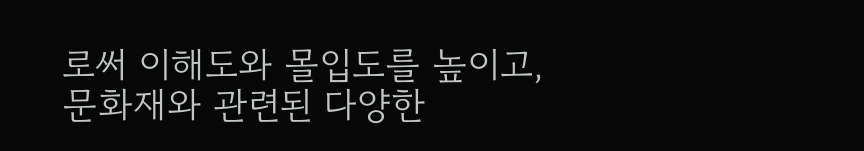로써 이해도와 몰입도를 높이고, 문화재와 관련된 다양한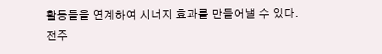활동들을 연계하여 시너지 효과를 만들어낼 수 있다. 전주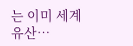는 이미 세계유산…